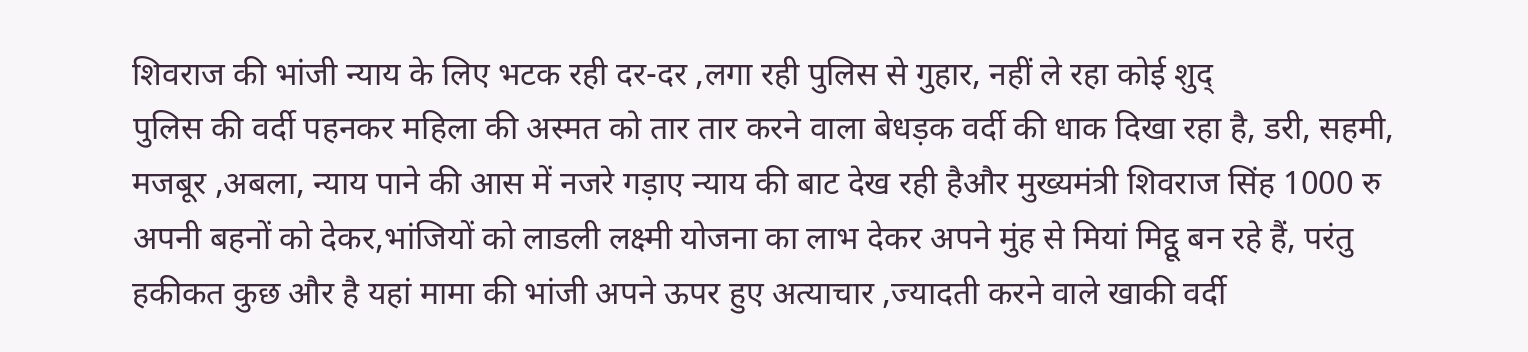शिवराज की भांजी न्याय के लिए भटक रही दर-दर ,लगा रही पुलिस से गुहार, नहीं ले रहा कोई शुद्
पुलिस की वर्दी पहनकर महिला की अस्मत को तार तार करने वाला बेधड़क वर्दी की धाक दिखा रहा है, डरी, सहमी, मजबूर ,अबला, न्याय पाने की आस में नजरे गड़ाए न्याय की बाट देख रही हैऔर मुख्यमंत्री शिवराज सिंह 1000 रु अपनी बहनों को देकर,भांजियों को लाडली लक्ष्मी योजना का लाभ देकर अपने मुंह से मियां मिट्ठू बन रहे हैं, परंतु हकीकत कुछ और है यहां मामा की भांजी अपने ऊपर हुए अत्याचार ,ज्यादती करने वाले खाकी वर्दी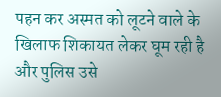पहन कर अस्मत को लूटने वाले के खिलाफ शिकायत लेकर घूम रही है और पुलिस उसे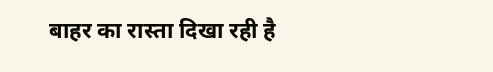बाहर का रास्ता दिखा रही है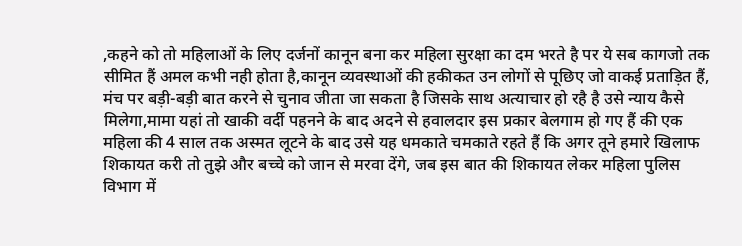,कहने को तो महिलाओं के लिए दर्जनों कानून बना कर महिला सुरक्षा का दम भरते है पर ये सब कागजो तक सीमित हैं अमल कभी नही होता है,कानून व्यवस्थाओं की हकीकत उन लोगों से पूछिए जो वाकई प्रताड़ित हैं, मंच पर बड़ी-बड़ी बात करने से चुनाव जीता जा सकता है जिसके साथ अत्याचार हो रहै है उसे न्याय कैसे मिलेगा,मामा यहां तो खाकी वर्दी पहनने के बाद अदने से हवालदार इस प्रकार बेलगाम हो गए हैं की एक महिला की 4 साल तक अस्मत लूटने के बाद उसे यह धमकाते चमकाते रहते हैं कि अगर तूने हमारे खिलाफ शिकायत करी तो तुझे और बच्चे को जान से मरवा देंगे, जब इस बात की शिकायत लेकर महिला पुलिस विभाग में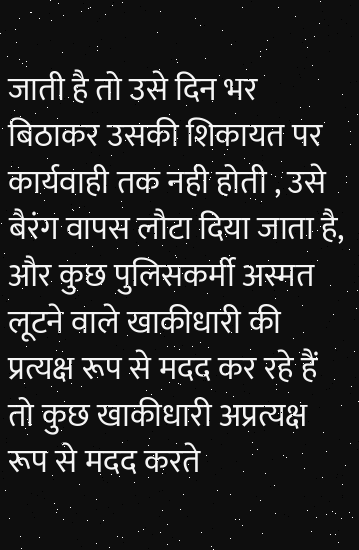जाती है तो उसे दिन भर बिठाकर उसकी शिकायत पर कार्यवाही तक नही होती , उसे बैरंग वापस लौटा दिया जाता है, और कुछ पुलिसकर्मी अस्मत लूटने वाले खाकीधारी की प्रत्यक्ष रूप से मदद कर रहे हैं तो कुछ खाकीधारी अप्रत्यक्ष रूप से मदद करते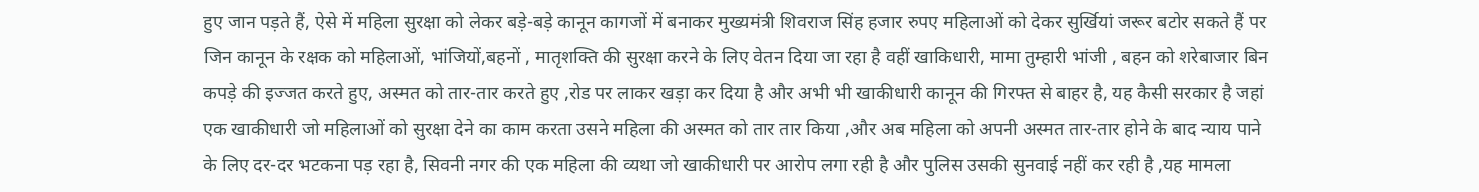हुए जान पड़ते हैं, ऐसे में महिला सुरक्षा को लेकर बड़े-बड़े कानून कागजों में बनाकर मुख्यमंत्री शिवराज सिंह हजार रुपए महिलाओं को देकर सुर्खियां जरूर बटोर सकते हैं पर जिन कानून के रक्षक को महिलाओं, भांजियों,बहनों , मातृशक्ति की सुरक्षा करने के लिए वेतन दिया जा रहा है वहीं खाकिधारी, मामा तुम्हारी भांजी , बहन को शरेबाजार बिन कपड़े की इज्जत करते हुए, अस्मत को तार-तार करते हुए ,रोड पर लाकर खड़ा कर दिया है और अभी भी खाकीधारी कानून की गिरफ्त से बाहर है, यह कैसी सरकार है जहां एक खाकीधारी जो महिलाओं को सुरक्षा देने का काम करता उसने महिला की अस्मत को तार तार किया ,और अब महिला को अपनी अस्मत तार-तार होने के बाद न्याय पाने के लिए दर-दर भटकना पड़ रहा है, सिवनी नगर की एक महिला की व्यथा जो खाकीधारी पर आरोप लगा रही है और पुलिस उसकी सुनवाई नहीं कर रही है ,यह मामला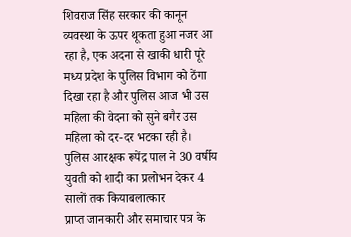शिवराज सिंह सरकार की कानून व्यवस्था के ऊपर थूकता हुआ नजर आ रहा है, एक अदना से खाकी धारी पूरे मध्य प्रदेश के पुलिस विभाग को ठेंगा दिखा रहा है और पुलिस आज भी उस महिला की वेदना को सुने बगैर उस महिला को दर-दर भटका रही है।
पुलिस आरक्षक रूपेंद्र पाल ने 30 वर्षीय युवती को शादी का प्रलोभन देकर 4 सालों तक कियाबलात्कार
प्राप्त जानकारी और समाचार पत्र के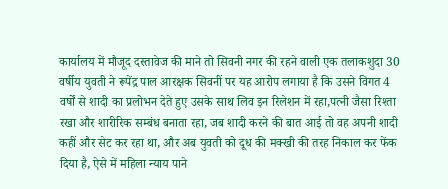कार्यालय में मौजूद दस्तावेज की माने तो सिवनी नगर की रहने वाली एक तलाकशुदा 30 वर्षीय युवती ने रूपेंद्र पाल आरक्षक सिवनीं पर यह आरोप लगाया है कि उसने विगत 4 वर्षों से शादी का प्रलोभन देते हुए उसके साथ लिव इन रिलेशन में रहा,पत्नी जैसा रिश्ता रखा और शारीरिक सम्बंध बनाता रहा, जब शादी करने की बात आई तो वह अपनी शादी कहीं और सेट कर रहा था, और अब युवती को दूध की मक्खी की तरह निकाल कर फेंक दिया है, ऐसे में महिला न्याय पाने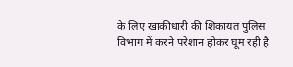के लिए खाकीधारी की शिकायत पुलिस विभाग में करने परेशान होकर घूम रही है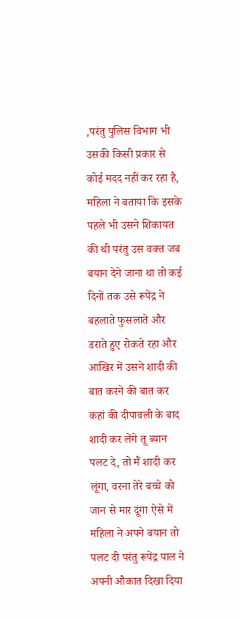,परंतु पुलिस विभाग भी उसकी किसी प्रकार से कोई मदद नहीं कर रहा है, महिला ने बताया कि इसके पहले भी उसने शिकायत की थी परंतु उस वक्त जब बयान देने जाना था तो कई दिनों तक उसे रूपेंद्र ने बहलाते फुसलाते और डराते हुए रोकते रहा और आखिर में उसने शादी की बात करने की बात कर कहां की दीपावली के बाद शादी कर लेंगे तू ब्यान पलट दे, तो मैं शादी कर लूंगा, वरना तेरे बच्चे को जान से मार दूंगा ऐसे में महिला ने अपने बयान तो पलट दी परंतु रूपेंद्र पाल ने अपनी औकात दिखा दिया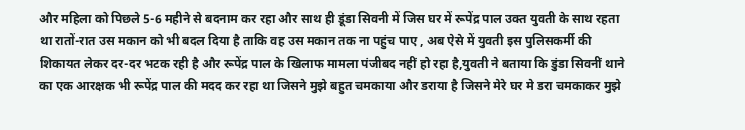और महिला को पिछले 5-6 महीने से बदनाम कर रहा और साथ ही डूंडा सिवनी में जिस घर में रूपेंद्र पाल उक्त युवती के साथ रहता था रातों-रात उस मकान को भी बदल दिया है ताकि वह उस मकान तक ना पहुंच पाए , अब ऐसे में युवती इस पुलिसकर्मी की शिकायत लेकर दर-दर भटक रही है और रूपेंद्र पाल के खिलाफ मामला पंजीबद नहीं हो रहा है,युवती ने बताया कि डुंडा सिवनीं थाने का एक आरक्षक भी रूपेंद्र पाल की मदद कर रहा था जिसने मुझे बहुत चमकाया और डराया है जिसने मेरे घर मे डरा चमकाकर मुझे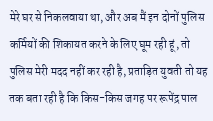मेरे घर से निकलवाया था, और अब मैं इन दोनों पुलिस कर्मियों की शिकायत करने के लिए घूम रही हूं, तो पुलिस मेरी मदद नहीं कर रही है, प्रताड़ित युवती तो यह तक बता रही है कि किस-किस जगह पर रूपेंद्र पाल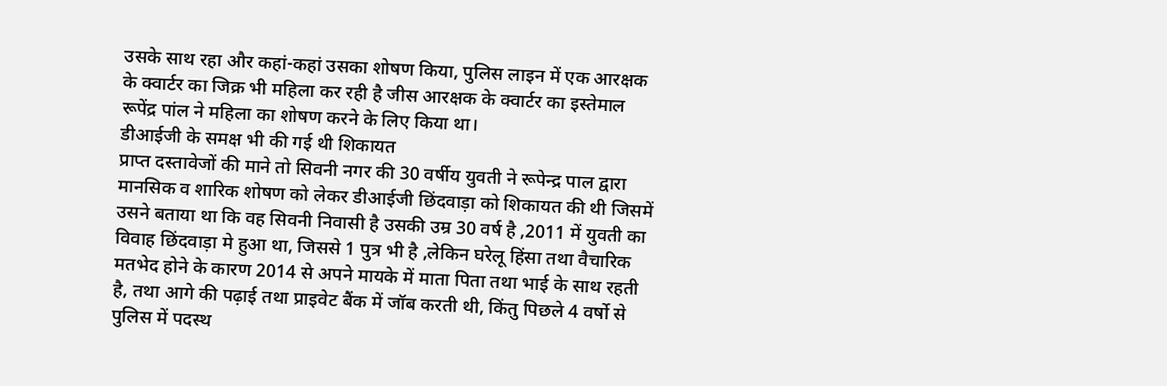उसके साथ रहा और कहां-कहां उसका शोषण किया, पुलिस लाइन में एक आरक्षक के क्वार्टर का जिक्र भी महिला कर रही है जीस आरक्षक के क्वार्टर का इस्तेमाल रूपेंद्र पांल ने महिला का शोषण करने के लिए किया था।
डीआईजी के समक्ष भी की गई थी शिकायत
प्राप्त दस्तावेजों की माने तो सिवनी नगर की 30 वर्षीय युवती ने रूपेन्द्र पाल द्वारा मानसिक व शारिक शोषण को लेकर डीआईजी छिंदवाड़ा को शिकायत की थी जिसमें उसने बताया था कि वह सिवनी निवासी है उसकी उम्र 30 वर्ष है ,2011 में युवती का विवाह छिंदवाड़ा मे हुआ था, जिससे 1 पुत्र भी है ,लेकिन घरेलू हिंसा तथा वैचारिक मतभेद होने के कारण 2014 से अपने मायके में माता पिता तथा भाई के साथ रहती है, तथा आगे की पढ़ाई तथा प्राइवेट बैंक में जॉब करती थी, किंतु पिछले 4 वर्षो से पुलिस में पदस्थ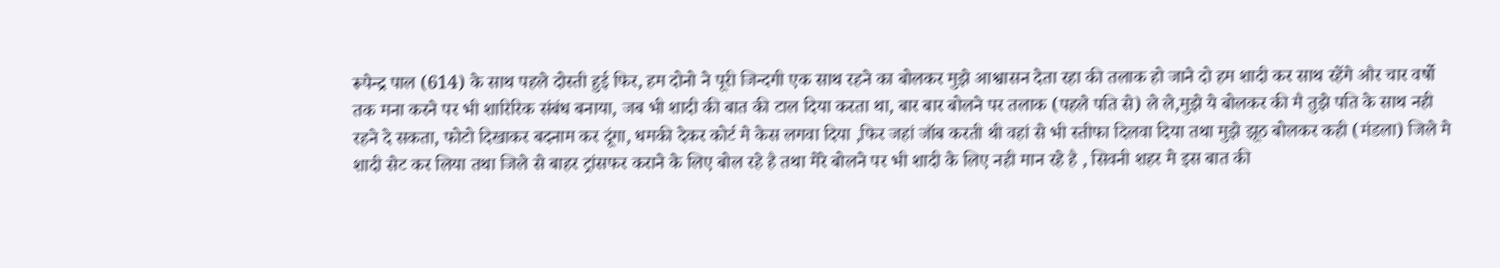रूपेन्द्र पाल (614) के साथ पहले दोस्ती हुई फिर, हम दोनो ने पूरी जिन्दगी एक साथ रहने का बोलकर मुझे आश्वासन देता रहा की तलाक हो जाने दो हम शादी कर साथ रहेंगे और चार वर्षो तक मना करने पर भी शारिरिक संबंध बनाया, जब भी शादी की बात की टाल दिया करता था, बार बार बोलने पर तलाक (पहले पति से) ले ले,मुझे ये बोलकर की मै तुझे पति के साथ नही रहने दे सकता, फोटो दिखाकर बदनाम कर दूंगा, धमकी देकर कोर्ट मे केस लगवा दिया ,फिर जहां जॉब करती थी वहां से भी स्तीफा दिलवा दिया तथा मुझे झूठ बोलकर कही (मंडला) जिले मे शादी सेट कर लिया तथा जिले से बाहर ट्रांसफर कराने के लिए बोल रहे है तथा मेरे बोलने पर भी शादी के लिए नही मान रहे है , सिवनी शहर मे इस बात की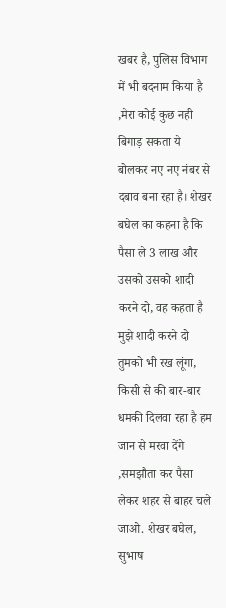खबर है, पुलिस विभाग में भी बदनाम किया है ,मेरा कोई कुछ नही बिगाड़ सकता ये बोलकर नए नए नंबर से दबाव बना रहा है। शेखर बघेल का कहना है कि पैसा ले 3 लाख और उसको उसको शादी करने दो, वह कहता है मुझे शादी करने दो तुमको भी रख लूंगा, किसी से की बार-बार धमकी दिलवा रहा है हम जान से मरवा देंगे ,समझौता कर पैसा लेकर शहर से बाहर चले जाओ. शेखर बघेल, सुभाष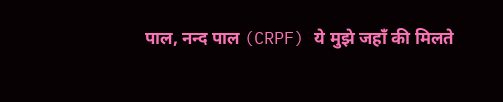पाल, नन्द पाल (CRPF) ये मुझे जहाँ की मिलते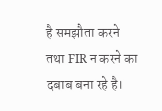है समझौता करने तथा FIR न करने का दबाब बना रहे है।